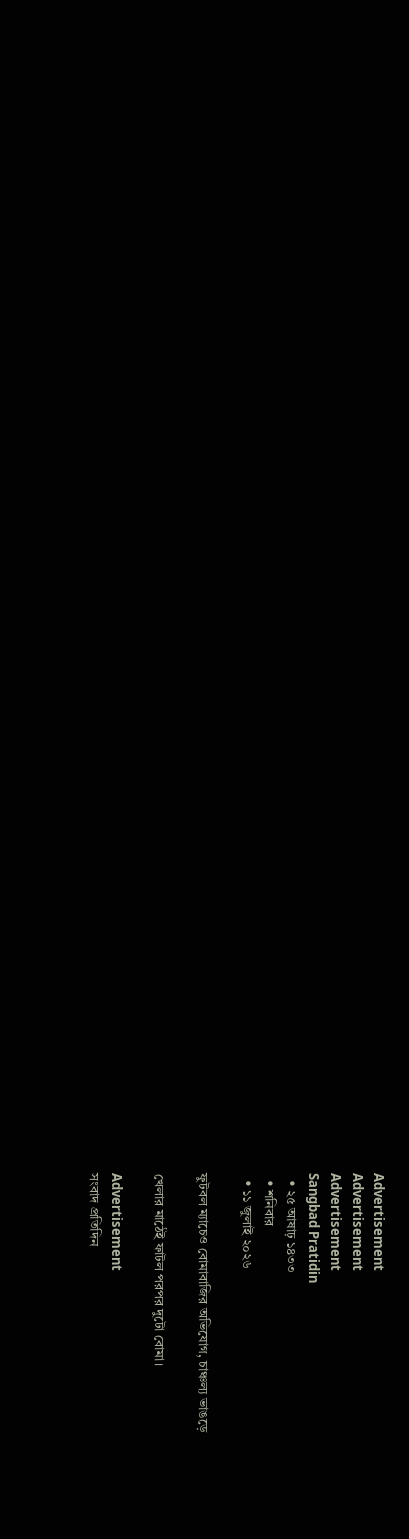Advertisement
Advertisement
Advertisement
Sangbad Pratidin
  • ২৫ আষাঢ় ১৪৩৩
  • শনিবার
  • ১১ জুলাই ২০২৬

ফুটবল ম্যাচেও বোমাবাজির অভিযোগ, চাঞ্চল্য ভাঙড়ে

খেলার মাঠেই ফাটল পরপর দুটো বোমা।

Advertisement
সংবাদ প্রতিদিন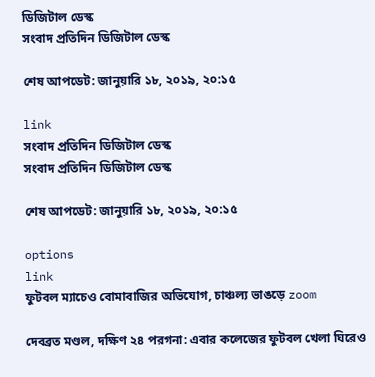ডিজিটাল ডেস্ক
সংবাদ প্রতিদিন ডিজিটাল ডেস্ক

শেষ আপডেট: জানুয়ারি ১৮, ২০১৯, ২০:১৫

link
সংবাদ প্রতিদিন ডিজিটাল ডেস্ক
সংবাদ প্রতিদিন ডিজিটাল ডেস্ক

শেষ আপডেট: জানুয়ারি ১৮, ২০১৯, ২০:১৫

options
link
ফুটবল ম্যাচেও বোমাবাজির অভিযোগ, চাঞ্চল্য ভাঙড়ে zoom

দেবব্রত মণ্ডল, দক্ষিণ ২৪ পরগনা: এবার কলেজের ফুটবল খেলা ঘিরেও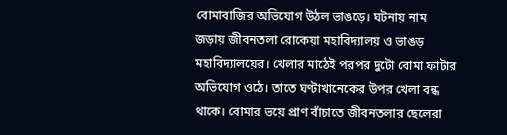বোমাবাজির অভিযোগ উঠল ভাঙড়ে। ঘটনায় নাম জড়ায় জীবনতলা রোকেয়া মহাবিদ্যালয় ও ভাঙড় মহাবিদ্যালয়ের। খেলার মাঠেই পরপর দুটো বোমা ফাটার অভিযোগ ওঠে। তাতে ঘণ্টাখানেকের উপর খেলা বন্ধ থাকে। বোমার ভয়ে প্রাণ বাঁচাতে জীবনতলার ছেলেরা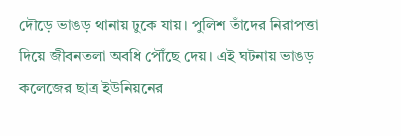দৌড়ে ভাঙড় থানায় ঢুকে যায়। পুলিশ তাঁদের নিরাপত্তা দিয়ে জীবনতলা অবধি পৌঁছে দেয়। এই ঘটনায় ভাঙড় কলেজের ছাত্র ইউনিয়নের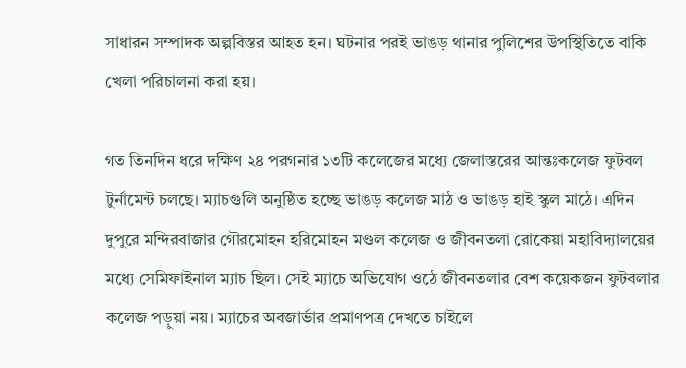সাধারন সম্পাদক অল্পবিস্তর আহত হন। ঘটনার পরই ভাঙড় থানার পুলিশের উপস্থিতিতে বাকি খেলা পরিচালনা করা হয়।

গত তিনদিন ধরে দক্ষিণ ২৪ পরগনার ১৩টি কলেজের মধ্যে জেলাস্তরের আন্তঃকলেজ ফুটবল টুর্নামেন্ট চলছে। ম্যাচগুলি অনুষ্ঠিত হচ্ছে ভাঙড় কলেজ মাঠ ও ভাঙড় হাই স্কুল মাঠে। এদিন দুপুরে মন্দিরবাজার গৌরমোহন হরিমোহন মণ্ডল কলেজ ও জীবনতলা রোকেয়া মহাবিদ্যালয়ের মধ্যে সেমিফাইনাল ম্যাচ ছিল। সেই ম্যাচে অভিযোগ ওঠে জীবনতলার বেশ কয়েকজন ফুটবলার কলেজ পড়ুয়া নয়। ম্যাচের অবজার্ভার প্রমাণপত্র দেখতে চাইলে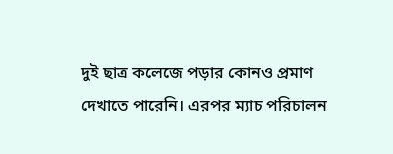দুই ছাত্র কলেজে পড়ার কোনও প্রমাণ দেখাতে পারেনি। এরপর ম্যাচ পরিচালন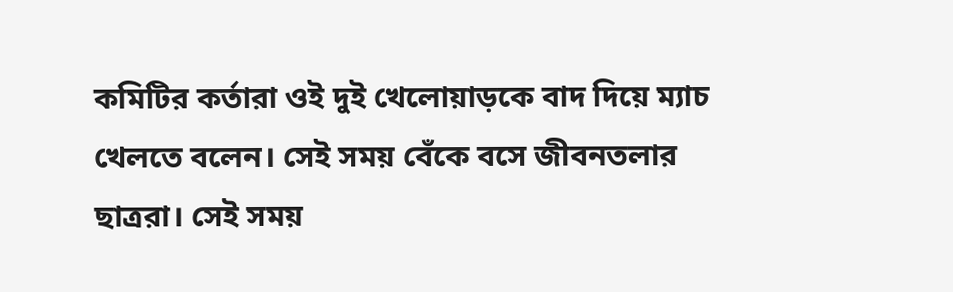কমিটির কর্তারা ওই দুই খেলোয়াড়কে বাদ দিয়ে ম্যাচ খেলতে বলেন। সেই সময় বেঁকে বসে জীবনতলার ছাত্ররা। সেই সময়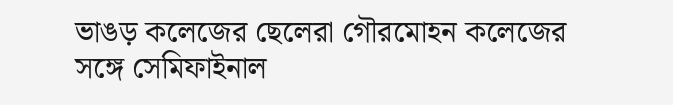ভাঙড় কলেজের ছেলেরা গৌরমোহন কলেজের সঙ্গে সেমিফাইনাল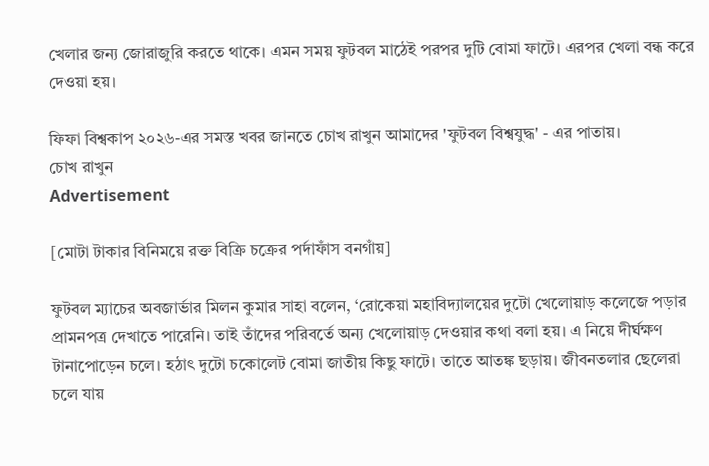খেলার জন্য জোরাজুরি করতে থাকে। এমন সময় ফুটবল মাঠেই পরপর দুটি বোমা ফাটে। এরপর খেলা বন্ধ করে দেওয়া হয়।

ফিফা বিশ্বকাপ ২০২৬-এর সমস্ত খবর জানতে চোখ রাখুন আমাদের 'ফুটবল বিশ্বযুদ্ধ' - এর পাতায়।
চোখ রাখুন
Advertisement

[মোটা টাকার বিনিময়ে রক্ত বিক্রি চক্রের পর্দাফাঁস বনগাঁয়]

ফুটবল ম্যাচের অবজার্ভার মিলন কুমার সাহা বলেন, ‘রোকেয়া মহাবিদ্যালয়ের দুটো খেলোয়াড় কলেজে পড়ার প্রামনপত্র দেখাতে পারেনি। তাই তাঁদের পরিবর্তে অন্য খেলোয়াড় দেওয়ার কথা বলা হয়। এ নিয়ে দীর্ঘক্ষণ টানাপোড়েন চলে। হঠাৎ দুটো চকোলেট বোমা জাতীয় কিছু ফাটে। তাতে আতঙ্ক ছড়ায়। জীবনতলার ছেলেরা চলে যায়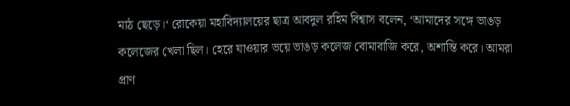মাঠ ছেড়ে।‘ রোকেয়া মহাবিদ্যালয়ের ছাত্র আবদুল রহিম বিশ্বাস বলেন, ‘আমাদের সঙ্গে ভাঙড় কলেজের খেলা ছিল। হেরে যাওয়ার ভয়ে ভাঙড় কলেজ বোমাবাজি করে, অশান্তি করে। আমরা প্রাণ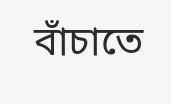বাঁচাতে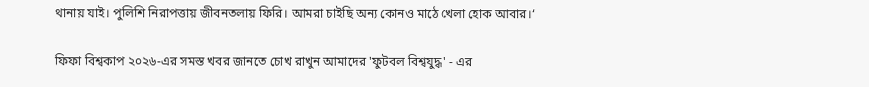থানায় যাই। পুলিশি নিরাপত্তায় জীবনতলায় ফিরি। আমরা চাইছি অন্য কোনও মাঠে খেলা হোক আবার।‘

ফিফা বিশ্বকাপ ২০২৬-এর সমস্ত খবর জানতে চোখ রাখুন আমাদের 'ফুটবল বিশ্বযুদ্ধ' - এর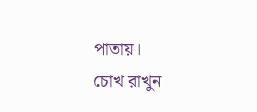পাতায়।
চোখ রাখুন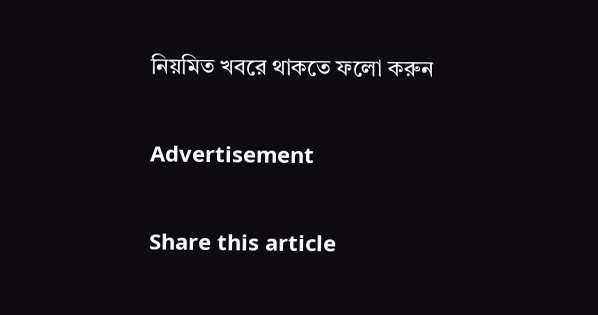নিয়মিত খবরে থাকতে ফলো করুন

Advertisement

Share this article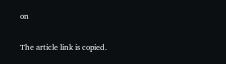on

The article link is copied.